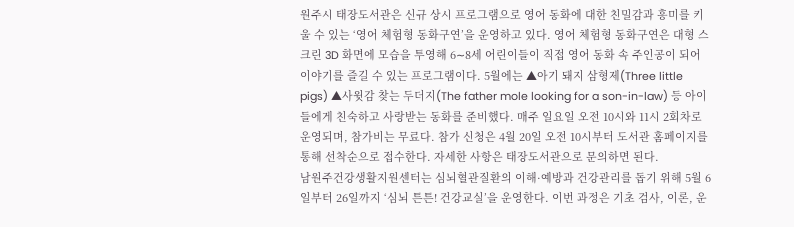원주시 태장도서관은 신규 상시 프로그램으로 영어 동화에 대한 친밀감과 흥미를 키울 수 있는 ‘영어 체험형 동화구연’을 운영하고 있다. 영어 체험형 동화구연은 대형 스크린 3D 화면에 모습을 투영해 6∼8세 어린이들이 직접 영어 동화 속 주인공이 되어 이야기를 즐길 수 있는 프로그램이다. 5월에는 ▲아기 돼지 삼형제(Three little pigs) ▲사윗감 찾는 두더지(The father mole looking for a son-in-law) 등 아이들에게 친숙하고 사랑받는 동화를 준비했다. 매주 일요일 오전 10시와 11시 2회차로 운영되며, 참가비는 무료다. 참가 신청은 4월 20일 오전 10시부터 도서관 홈페이지를 통해 선착순으로 접수한다. 자세한 사항은 태장도서관으로 문의하면 된다.
남원주건강생활지원센터는 심뇌혈관질환의 이해·예방과 건강관리를 돕기 위해 5월 6일부터 26일까지 ‘심뇌 튼튼! 건강교실’을 운영한다. 이번 과정은 기초 검사, 이론, 운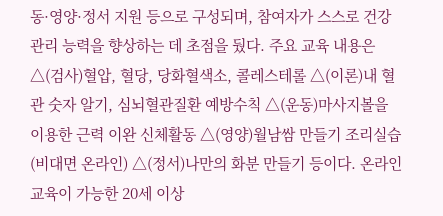동·영양·정서 지원 등으로 구성되며, 참여자가 스스로 건강관리 능력을 향상하는 데 초점을 뒀다. 주요 교육 내용은 △(검사)혈압, 혈당, 당화혈색소, 콜레스테롤 △(이론)내 혈관 숫자 알기, 심뇌혈관질환 예방수칙 △(운동)마사지볼을 이용한 근력 이완 신체활동 △(영양)월남쌈 만들기 조리실습(비대면 온라인) △(정서)나만의 화분 만들기 등이다. 온라인 교육이 가능한 20세 이상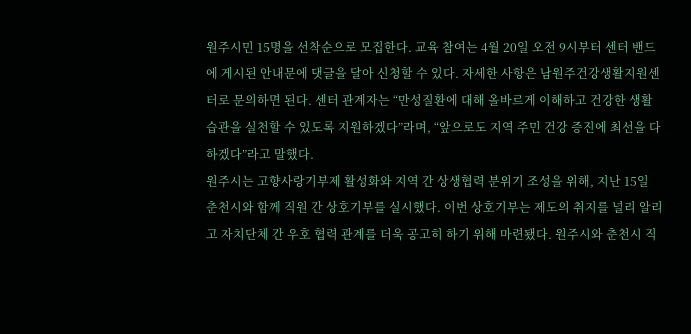원주시민 15명을 선착순으로 모집한다. 교육 참여는 4월 20일 오전 9시부터 센터 밴드에 게시된 안내문에 댓글을 달아 신청할 수 있다. 자세한 사항은 남원주건강생활지원센터로 문의하면 된다. 센터 관계자는 “만성질환에 대해 올바르게 이해하고 건강한 생활 습관을 실천할 수 있도록 지원하겠다”라며, “앞으로도 지역 주민 건강 증진에 최선을 다하겠다”라고 말했다.
원주시는 고향사랑기부제 활성화와 지역 간 상생협력 분위기 조성을 위해, 지난 15일 춘천시와 함께 직원 간 상호기부를 실시했다. 이번 상호기부는 제도의 취지를 널리 알리고 자치단체 간 우호 협력 관계를 더욱 공고히 하기 위해 마련됐다. 원주시와 춘천시 직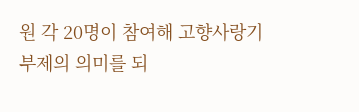원 각 20명이 참여해 고향사랑기부제의 의미를 되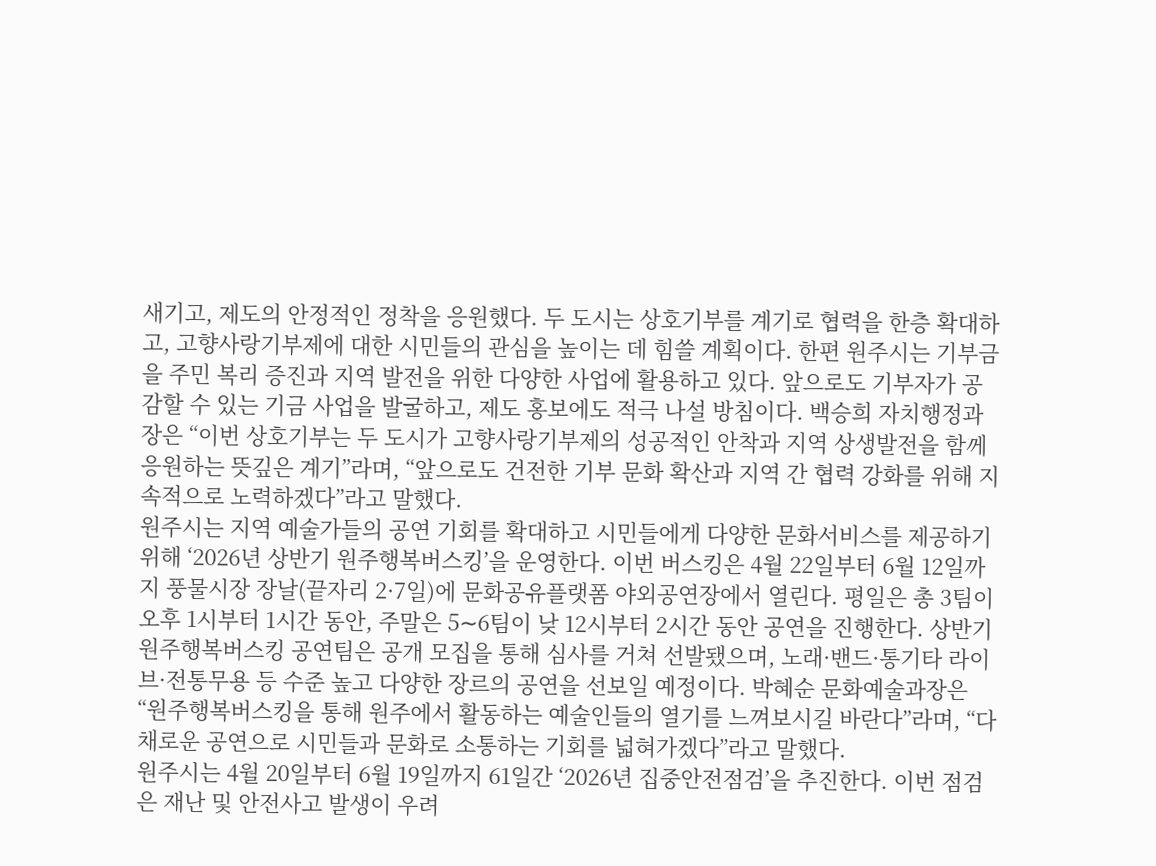새기고, 제도의 안정적인 정착을 응원했다. 두 도시는 상호기부를 계기로 협력을 한층 확대하고, 고향사랑기부제에 대한 시민들의 관심을 높이는 데 힘쓸 계획이다. 한편 원주시는 기부금을 주민 복리 증진과 지역 발전을 위한 다양한 사업에 활용하고 있다. 앞으로도 기부자가 공감할 수 있는 기금 사업을 발굴하고, 제도 홍보에도 적극 나설 방침이다. 백승희 자치행정과장은 “이번 상호기부는 두 도시가 고향사랑기부제의 성공적인 안착과 지역 상생발전을 함께 응원하는 뜻깊은 계기”라며, “앞으로도 건전한 기부 문화 확산과 지역 간 협력 강화를 위해 지속적으로 노력하겠다”라고 말했다.
원주시는 지역 예술가들의 공연 기회를 확대하고 시민들에게 다양한 문화서비스를 제공하기 위해 ‘2026년 상반기 원주행복버스킹’을 운영한다. 이번 버스킹은 4월 22일부터 6월 12일까지 풍물시장 장날(끝자리 2·7일)에 문화공유플랫폼 야외공연장에서 열린다. 평일은 총 3팀이 오후 1시부터 1시간 동안, 주말은 5∼6팀이 낮 12시부터 2시간 동안 공연을 진행한다. 상반기 원주행복버스킹 공연팀은 공개 모집을 통해 심사를 거쳐 선발됐으며, 노래·밴드·통기타 라이브·전통무용 등 수준 높고 다양한 장르의 공연을 선보일 예정이다. 박혜순 문화예술과장은 “원주행복버스킹을 통해 원주에서 활동하는 예술인들의 열기를 느껴보시길 바란다”라며, “다채로운 공연으로 시민들과 문화로 소통하는 기회를 넓혀가겠다”라고 말했다.
원주시는 4월 20일부터 6월 19일까지 61일간 ‘2026년 집중안전점검’을 추진한다. 이번 점검은 재난 및 안전사고 발생이 우려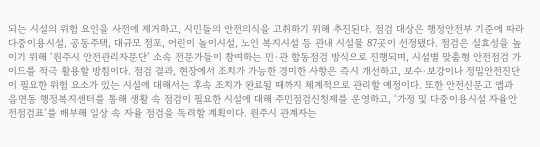되는 시설의 위험 요인을 사전에 제거하고, 시민들의 안전의식을 고취하기 위해 추진된다. 점검 대상은 행정안전부 기준에 따라 다중이용시설, 공동주택, 대규모 점포, 어린이 놀이시설, 노인 복지시설 등 관내 시설물 87곳이 선정됐다. 점검은 실효성을 높이기 위해 ‘원주시 안전관리자문단’ 소속 전문가들이 참여하는 민·관 합동점검 방식으로 진행되며, 시설별 맞춤형 안전점검 가이드를 적극 활용할 방침이다. 점검 결과, 현장에서 조치가 가능한 경미한 사항은 즉시 개선하고, 보수·보강이나 정밀안전진단이 필요한 위험 요소가 있는 시설에 대해서는 후속 조치가 완료될 때까지 체계적으로 관리할 예정이다. 또한 안전신문고 앱과 읍면동 행정복지센터를 통해 생활 속 점검이 필요한 시설에 대해 주민점검신청제를 운영하고, ‘가정 및 다중이용시설 자율안전점검표’를 배부해 일상 속 자율 점검을 독려할 계획이다. 원주시 관계자는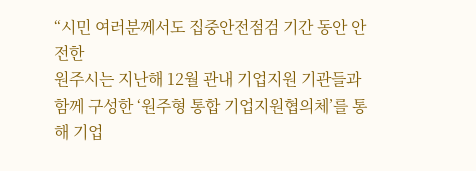“시민 여러분께서도 집중안전점검 기간 동안 안전한
원주시는 지난해 12월 관내 기업지원 기관들과 함께 구성한 ‘원주형 통합 기업지원협의체’를 통해 기업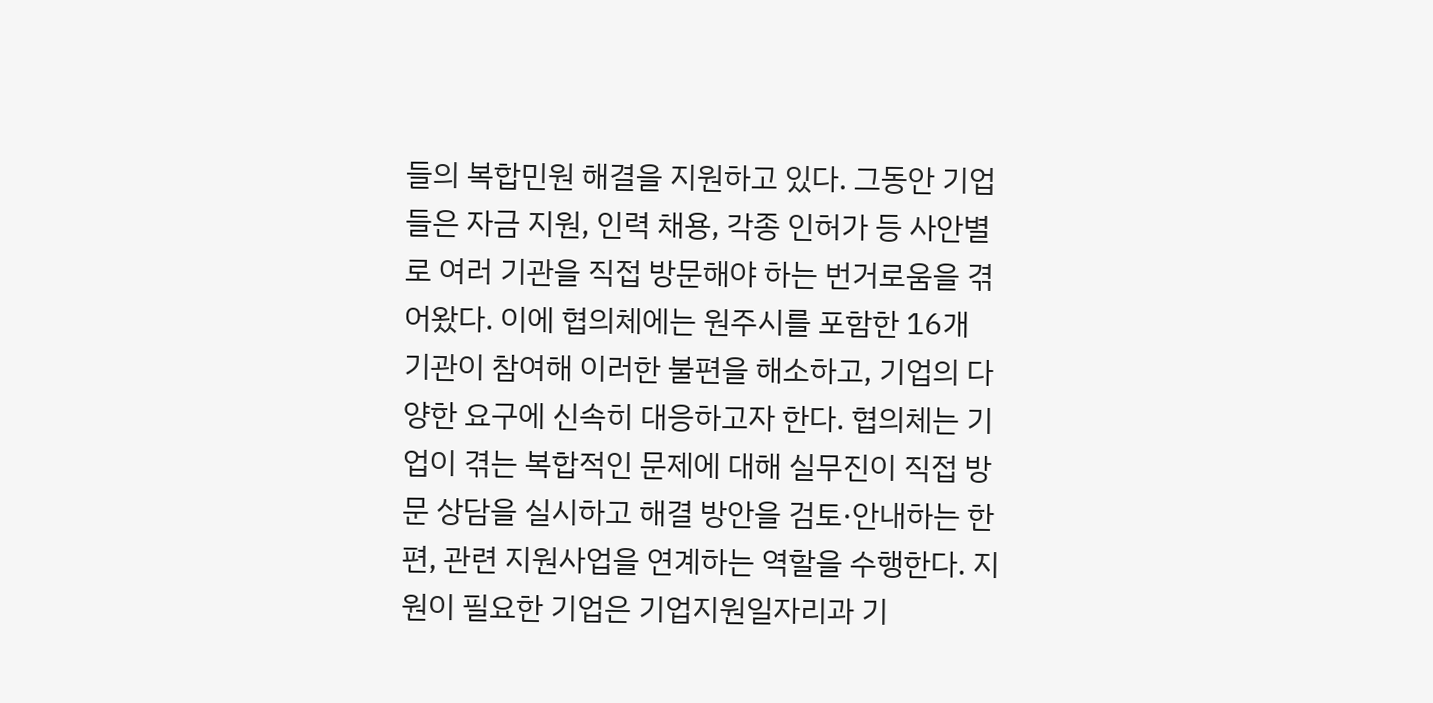들의 복합민원 해결을 지원하고 있다. 그동안 기업들은 자금 지원, 인력 채용, 각종 인허가 등 사안별로 여러 기관을 직접 방문해야 하는 번거로움을 겪어왔다. 이에 협의체에는 원주시를 포함한 16개 기관이 참여해 이러한 불편을 해소하고, 기업의 다양한 요구에 신속히 대응하고자 한다. 협의체는 기업이 겪는 복합적인 문제에 대해 실무진이 직접 방문 상담을 실시하고 해결 방안을 검토·안내하는 한편, 관련 지원사업을 연계하는 역할을 수행한다. 지원이 필요한 기업은 기업지원일자리과 기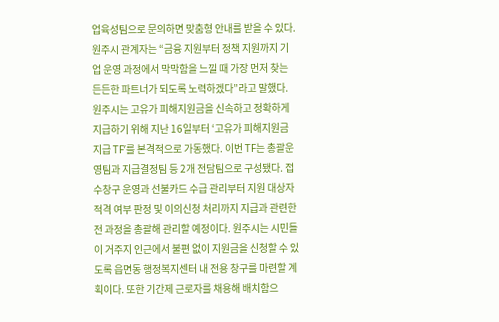업육성팀으로 문의하면 맞춤형 안내를 받을 수 있다. 원주시 관계자는 “금융 지원부터 정책 지원까지 기업 운영 과정에서 막막함을 느낄 때 가장 먼저 찾는 든든한 파트너가 되도록 노력하겠다”라고 말했다.
원주시는 고유가 피해지원금을 신속하고 정확하게 지급하기 위해 지난 16일부터 ‘고유가 피해지원금 지급 TF’를 본격적으로 가동했다. 이번 TF는 총괄운영팀과 지급결정팀 등 2개 전담팀으로 구성됐다. 접수창구 운영과 선불카드 수급 관리부터 지원 대상자 적격 여부 판정 및 이의신청 처리까지 지급과 관련한 전 과정을 총괄해 관리할 예정이다. 원주시는 시민들이 거주지 인근에서 불편 없이 지원금을 신청할 수 있도록 읍면동 행정복지센터 내 전용 창구를 마련할 계획이다. 또한 기간제 근로자를 채용해 배치함으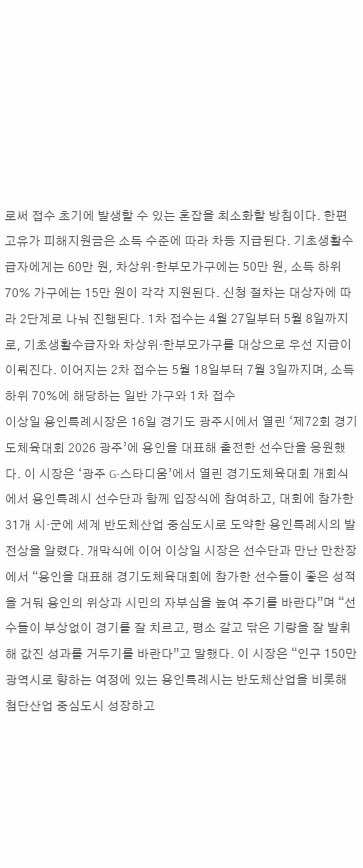로써 접수 초기에 발생할 수 있는 혼잡을 최소화할 방침이다. 한편 고유가 피해지원금은 소득 수준에 따라 차등 지급된다. 기초생활수급자에게는 60만 원, 차상위·한부모가구에는 50만 원, 소득 하위 70% 가구에는 15만 원이 각각 지원된다. 신청 절차는 대상자에 따라 2단계로 나눠 진행된다. 1차 접수는 4월 27일부터 5월 8일까지로, 기초생활수급자와 차상위·한부모가구를 대상으로 우선 지급이 이뤄진다. 이어지는 2차 접수는 5월 18일부터 7월 3일까지며, 소득 하위 70%에 해당하는 일반 가구와 1차 접수
이상일 용인특례시장은 16일 경기도 광주시에서 열린 ‘제72회 경기도체육대회 2026 광주’에 용인을 대표해 출전한 선수단을 응원했다. 이 시장은 ‘광주 G-스타디움’에서 열린 경기도체육대회 개회식에서 용인특례시 선수단과 함께 입장식에 참여하고, 대회에 참가한 31개 시·군에 세계 반도체산업 중심도시로 도약한 용인특례시의 발전상을 알렸다. 개막식에 이어 이상일 시장은 선수단과 만난 만찬장에서 “용인을 대표해 경기도체육대회에 참가한 선수들이 좋은 성적을 거둬 용인의 위상과 시민의 자부심을 높여 주기를 바란다”며 “선수들이 부상없이 경기를 잘 치르고, 평소 갈고 닦은 기량을 잘 발휘해 값진 성과를 거두기를 바란다”고 말했다. 이 시장은 “인구 150만 광역시로 향하는 여정에 있는 용인특례시는 반도체산업을 비롯해 첨단산업 중심도시 성장하고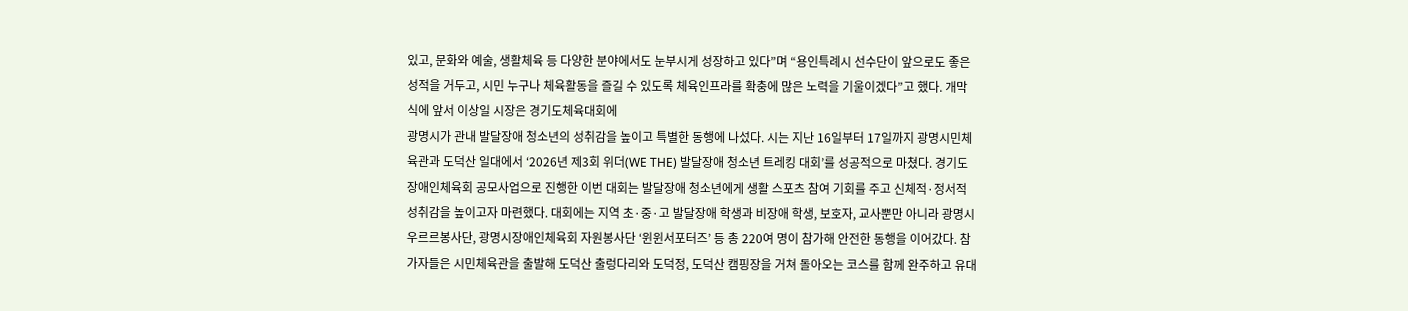있고, 문화와 예술, 생활체육 등 다양한 분야에서도 눈부시게 성장하고 있다”며 “용인특례시 선수단이 앞으로도 좋은 성적을 거두고, 시민 누구나 체육활동을 즐길 수 있도록 체육인프라를 확충에 많은 노력을 기울이겠다”고 했다. 개막식에 앞서 이상일 시장은 경기도체육대회에
광명시가 관내 발달장애 청소년의 성취감을 높이고 특별한 동행에 나섰다. 시는 지난 16일부터 17일까지 광명시민체육관과 도덕산 일대에서 ‘2026년 제3회 위더(WE THE) 발달장애 청소년 트레킹 대회’를 성공적으로 마쳤다. 경기도장애인체육회 공모사업으로 진행한 이번 대회는 발달장애 청소년에게 생활 스포츠 참여 기회를 주고 신체적·정서적 성취감을 높이고자 마련했다. 대회에는 지역 초·중·고 발달장애 학생과 비장애 학생, 보호자, 교사뿐만 아니라 광명시 우르르봉사단, 광명시장애인체육회 자원봉사단 ‘윈윈서포터즈’ 등 총 220여 명이 참가해 안전한 동행을 이어갔다. 참가자들은 시민체육관을 출발해 도덕산 출렁다리와 도덕정, 도덕산 캠핑장을 거쳐 돌아오는 코스를 함께 완주하고 유대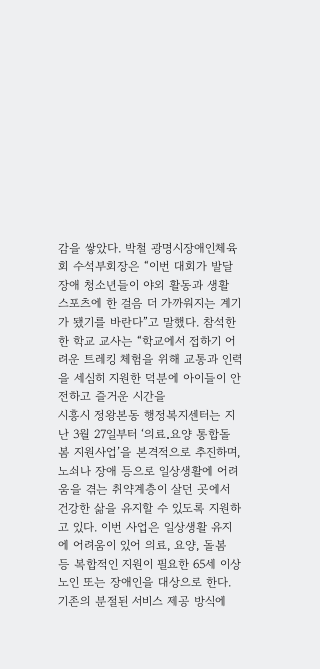감을 쌓았다. 박철 광명시장애인체육회 수석부회장은 “이번 대회가 발달장애 청소년들이 야외 활동과 생활 스포츠에 한 걸음 더 가까워지는 계기가 됐기를 바란다”고 말했다. 참석한 한 학교 교사는 “학교에서 접하기 어려운 트레킹 체험을 위해 교통과 인력을 세심히 지원한 덕분에 아이들이 안전하고 즐거운 시간을
시흥시 정왕본동 행정복지센터는 지난 3월 27일부터 ‘의료․요양 통합돌봄 지원사업’을 본격적으로 추진하며, 노쇠나 장애 등으로 일상생활에 어려움을 겪는 취약계층이 살던 곳에서 건강한 삶을 유지할 수 있도록 지원하고 있다. 이번 사업은 일상생활 유지에 어려움이 있어 의료, 요양, 돌봄 등 복합적인 지원이 필요한 65세 이상 노인 또는 장애인을 대상으로 한다. 기존의 분절된 서비스 제공 방식에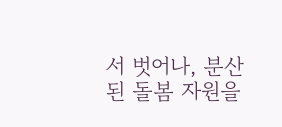서 벗어나, 분산된 돌봄 자원을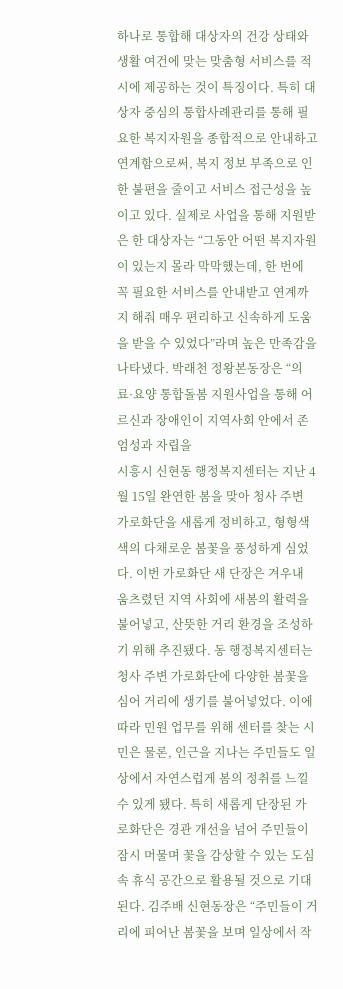하나로 통합해 대상자의 건강 상태와 생활 여건에 맞는 맞춤형 서비스를 적시에 제공하는 것이 특징이다. 특히 대상자 중심의 통합사례관리를 통해 필요한 복지자원을 종합적으로 안내하고 연계함으로써, 복지 정보 부족으로 인한 불편을 줄이고 서비스 접근성을 높이고 있다. 실제로 사업을 통해 지원받은 한 대상자는 “그동안 어떤 복지자원이 있는지 몰라 막막했는데, 한 번에 꼭 필요한 서비스를 안내받고 연계까지 해줘 매우 편리하고 신속하게 도움을 받을 수 있었다”라며 높은 만족감을 나타냈다. 박래천 정왕본동장은 “의료·요양 통합돌봄 지원사업을 통해 어르신과 장애인이 지역사회 안에서 존엄성과 자립을
시흥시 신현동 행정복지센터는 지난 4월 15일 완연한 봄을 맞아 청사 주변 가로화단을 새롭게 정비하고, 형형색색의 다채로운 봄꽃을 풍성하게 심었다. 이번 가로화단 새 단장은 겨우내 움츠렸던 지역 사회에 새봄의 활력을 불어넣고, 산뜻한 거리 환경을 조성하기 위해 추진됐다. 동 행정복지센터는 청사 주변 가로화단에 다양한 봄꽃을 심어 거리에 생기를 불어넣었다. 이에 따라 민원 업무를 위해 센터를 찾는 시민은 물론, 인근을 지나는 주민들도 일상에서 자연스럽게 봄의 정취를 느낄 수 있게 됐다. 특히 새롭게 단장된 가로화단은 경관 개선을 넘어 주민들이 잠시 머물며 꽃을 감상할 수 있는 도심 속 휴식 공간으로 활용될 것으로 기대된다. 김주배 신현동장은 “주민들이 거리에 피어난 봄꽃을 보며 일상에서 작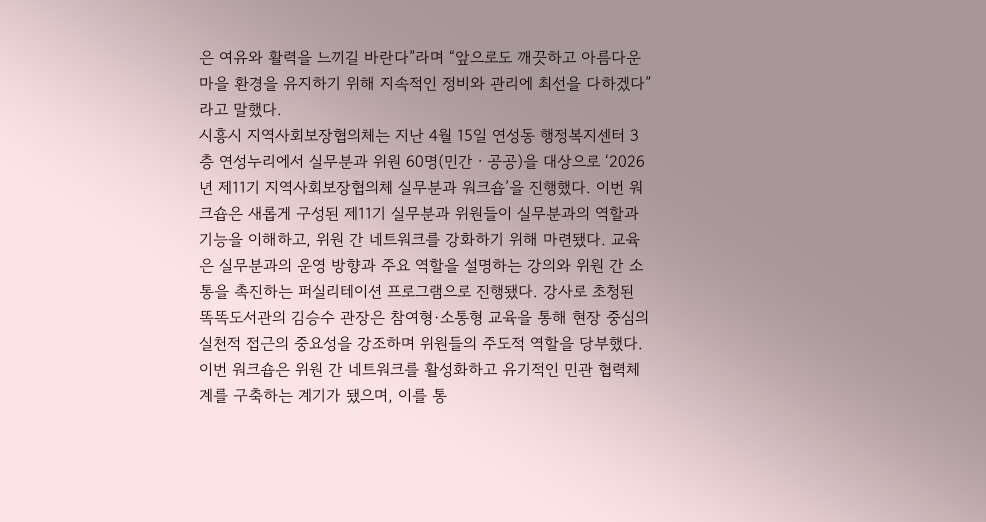은 여유와 활력을 느끼길 바란다”라며 “앞으로도 깨끗하고 아름다운 마을 환경을 유지하기 위해 지속적인 정비와 관리에 최선을 다하겠다”라고 말했다.
시흥시 지역사회보장협의체는 지난 4월 15일 연성동 행정복지센터 3층 연성누리에서 실무분과 위원 60명(민간ㆍ공공)을 대상으로 ‘2026년 제11기 지역사회보장협의체 실무분과 워크숍’을 진행했다. 이번 워크숍은 새롭게 구성된 제11기 실무분과 위원들이 실무분과의 역할과 기능을 이해하고, 위원 간 네트워크를 강화하기 위해 마련됐다. 교육은 실무분과의 운영 방향과 주요 역할을 설명하는 강의와 위원 간 소통을 촉진하는 퍼실리테이션 프로그램으로 진행됐다. 강사로 초청된 똑똑도서관의 김승수 관장은 참여형·소통형 교육을 통해 현장 중심의 실천적 접근의 중요성을 강조하며 위원들의 주도적 역할을 당부했다. 이번 워크숍은 위원 간 네트워크를 활성화하고 유기적인 민관 협력체계를 구축하는 계기가 됐으며, 이를 통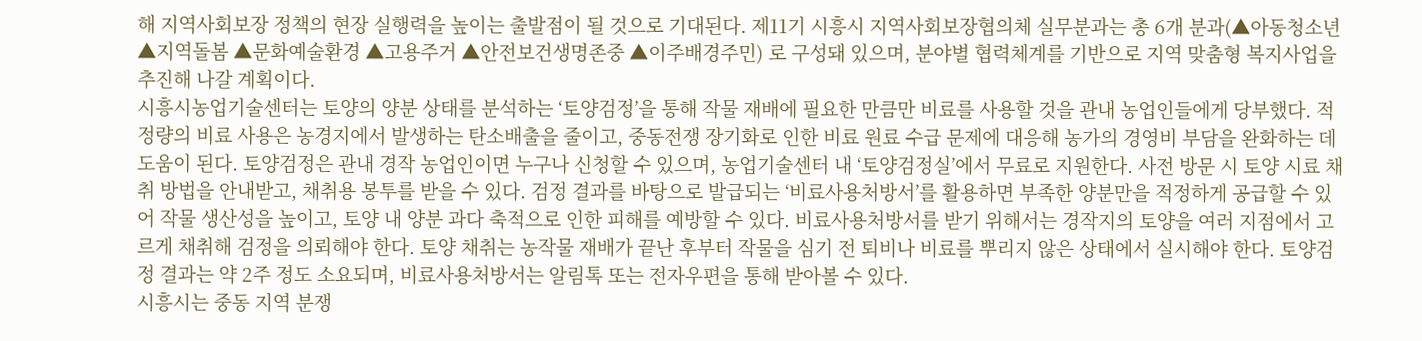해 지역사회보장 정책의 현장 실행력을 높이는 출발점이 될 것으로 기대된다. 제11기 시흥시 지역사회보장협의체 실무분과는 총 6개 분과(▲아동청소년 ▲지역돌봄 ▲문화예술환경 ▲고용주거 ▲안전보건생명존중 ▲이주배경주민) 로 구성돼 있으며, 분야별 협력체계를 기반으로 지역 맞춤형 복지사업을 추진해 나갈 계획이다.
시흥시농업기술센터는 토양의 양분 상태를 분석하는 ‘토양검정’을 통해 작물 재배에 필요한 만큼만 비료를 사용할 것을 관내 농업인들에게 당부했다. 적정량의 비료 사용은 농경지에서 발생하는 탄소배출을 줄이고, 중동전쟁 장기화로 인한 비료 원료 수급 문제에 대응해 농가의 경영비 부담을 완화하는 데 도움이 된다. 토양검정은 관내 경작 농업인이면 누구나 신청할 수 있으며, 농업기술센터 내 ‘토양검정실’에서 무료로 지원한다. 사전 방문 시 토양 시료 채취 방법을 안내받고, 채취용 봉투를 받을 수 있다. 검정 결과를 바탕으로 발급되는 ‘비료사용처방서’를 활용하면 부족한 양분만을 적정하게 공급할 수 있어 작물 생산성을 높이고, 토양 내 양분 과다 축적으로 인한 피해를 예방할 수 있다. 비료사용처방서를 받기 위해서는 경작지의 토양을 여러 지점에서 고르게 채취해 검정을 의뢰해야 한다. 토양 채취는 농작물 재배가 끝난 후부터 작물을 심기 전 퇴비나 비료를 뿌리지 않은 상태에서 실시해야 한다. 토양검정 결과는 약 2주 정도 소요되며, 비료사용처방서는 알림톡 또는 전자우편을 통해 받아볼 수 있다.
시흥시는 중동 지역 분쟁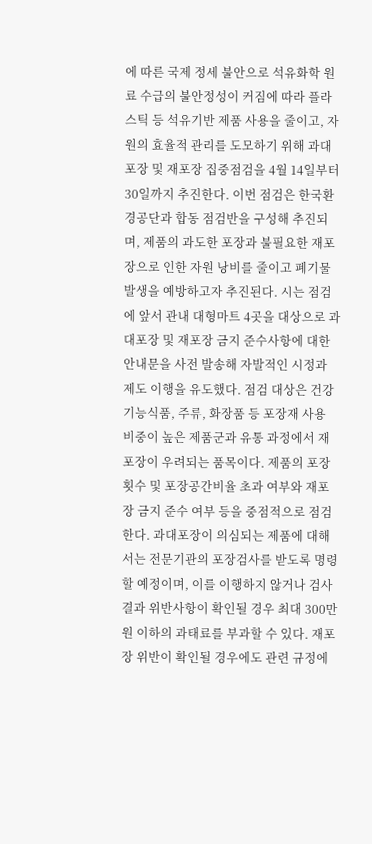에 따른 국제 정세 불안으로 석유화학 원료 수급의 불안정성이 커짐에 따라 플라스틱 등 석유기반 제품 사용을 줄이고, 자원의 효율적 관리를 도모하기 위해 과대포장 및 재포장 집중점검을 4월 14일부터 30일까지 추진한다. 이번 점검은 한국환경공단과 합동 점검반을 구성해 추진되며, 제품의 과도한 포장과 불필요한 재포장으로 인한 자원 낭비를 줄이고 폐기물 발생을 예방하고자 추진된다. 시는 점검에 앞서 관내 대형마트 4곳을 대상으로 과대포장 및 재포장 금지 준수사항에 대한 안내문을 사전 발송해 자발적인 시정과 제도 이행을 유도했다. 점검 대상은 건강기능식품, 주류, 화장품 등 포장재 사용 비중이 높은 제품군과 유통 과정에서 재포장이 우려되는 품목이다. 제품의 포장 횟수 및 포장공간비율 초과 여부와 재포장 금지 준수 여부 등을 중점적으로 점검한다. 과대포장이 의심되는 제품에 대해서는 전문기관의 포장검사를 받도록 명령할 예정이며, 이를 이행하지 않거나 검사 결과 위반사항이 확인될 경우 최대 300만 원 이하의 과태료를 부과할 수 있다. 재포장 위반이 확인될 경우에도 관련 규정에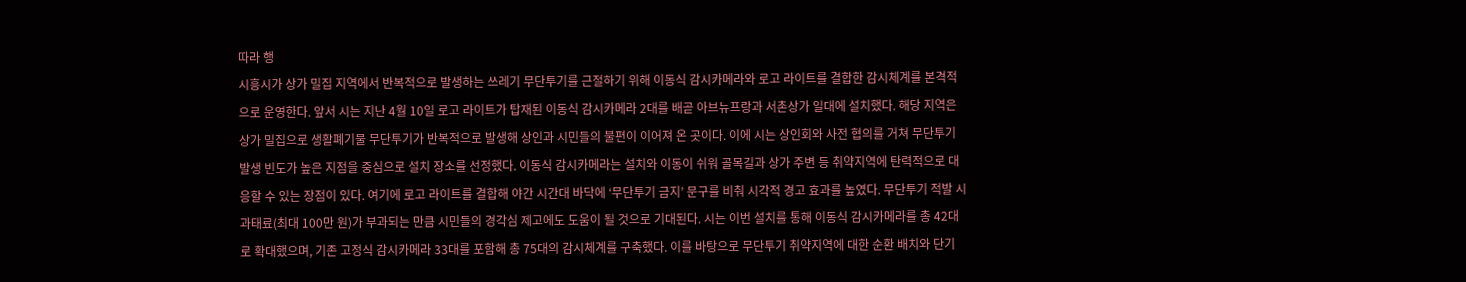따라 행
시흥시가 상가 밀집 지역에서 반복적으로 발생하는 쓰레기 무단투기를 근절하기 위해 이동식 감시카메라와 로고 라이트를 결합한 감시체계를 본격적으로 운영한다. 앞서 시는 지난 4월 10일 로고 라이트가 탑재된 이동식 감시카메라 2대를 배곧 아브뉴프랑과 서촌상가 일대에 설치했다. 해당 지역은 상가 밀집으로 생활폐기물 무단투기가 반복적으로 발생해 상인과 시민들의 불편이 이어져 온 곳이다. 이에 시는 상인회와 사전 협의를 거쳐 무단투기 발생 빈도가 높은 지점을 중심으로 설치 장소를 선정했다. 이동식 감시카메라는 설치와 이동이 쉬워 골목길과 상가 주변 등 취약지역에 탄력적으로 대응할 수 있는 장점이 있다. 여기에 로고 라이트를 결합해 야간 시간대 바닥에 ‘무단투기 금지’ 문구를 비춰 시각적 경고 효과를 높였다. 무단투기 적발 시 과태료(최대 100만 원)가 부과되는 만큼 시민들의 경각심 제고에도 도움이 될 것으로 기대된다. 시는 이번 설치를 통해 이동식 감시카메라를 총 42대로 확대했으며, 기존 고정식 감시카메라 33대를 포함해 총 75대의 감시체계를 구축했다. 이를 바탕으로 무단투기 취약지역에 대한 순환 배치와 단기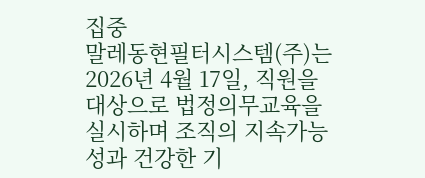집중
말레동현필터시스템(주)는 2026년 4월 17일, 직원을 대상으로 법정의무교육을 실시하며 조직의 지속가능성과 건강한 기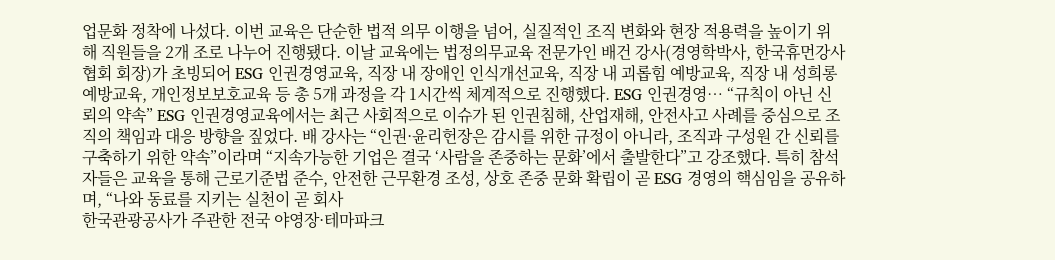업문화 정착에 나섰다. 이번 교육은 단순한 법적 의무 이행을 넘어, 실질적인 조직 변화와 현장 적용력을 높이기 위해 직원들을 2개 조로 나누어 진행됐다. 이날 교육에는 법정의무교육 전문가인 배건 강사(경영학박사, 한국휴먼강사협회 회장)가 초빙되어 ESG 인권경영교육, 직장 내 장애인 인식개선교육, 직장 내 괴롭힘 예방교육, 직장 내 성희롱 예방교육, 개인정보보호교육 등 총 5개 과정을 각 1시간씩 체계적으로 진행했다. ESG 인권경영… “규칙이 아닌 신뢰의 약속” ESG 인권경영교육에서는 최근 사회적으로 이슈가 된 인권침해, 산업재해, 안전사고 사례를 중심으로 조직의 책임과 대응 방향을 짚었다. 배 강사는 “인권·윤리헌장은 감시를 위한 규정이 아니라, 조직과 구성원 간 신뢰를 구축하기 위한 약속”이라며 “지속가능한 기업은 결국 ‘사람을 존중하는 문화’에서 출발한다”고 강조했다. 특히 참석자들은 교육을 통해 근로기준법 준수, 안전한 근무환경 조성, 상호 존중 문화 확립이 곧 ESG 경영의 핵심임을 공유하며, “나와 동료를 지키는 실천이 곧 회사
한국관광공사가 주관한 전국 야영장·테마파크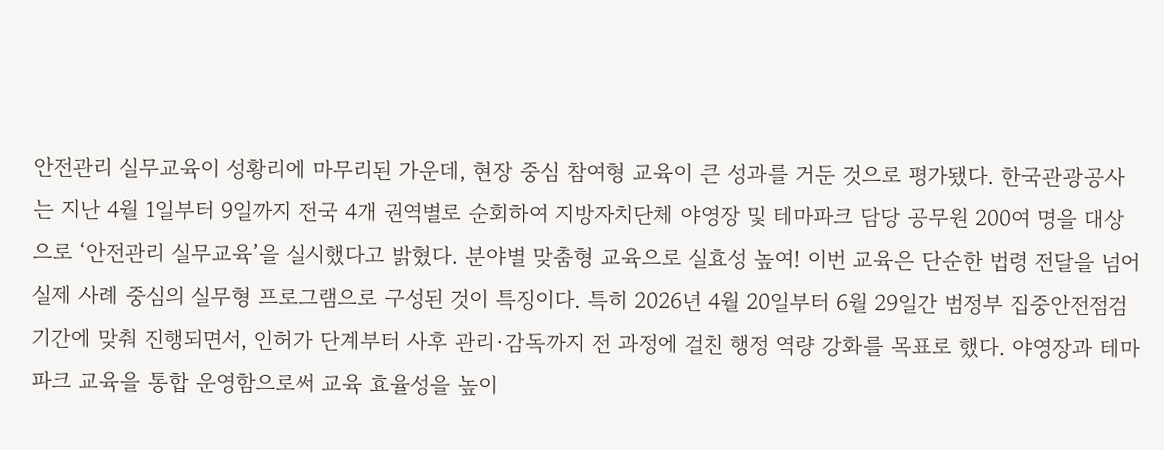안전관리 실무교육이 성황리에 마무리된 가운데, 현장 중심 참여형 교육이 큰 성과를 거둔 것으로 평가됐다. 한국관광공사는 지난 4월 1일부터 9일까지 전국 4개 권역별로 순회하여 지방자치단체 야영장 및 테마파크 담당 공무원 200여 명을 대상으로 ‘안전관리 실무교육’을 실시했다고 밝혔다. 분야별 맞춤형 교육으로 실효성 높여! 이번 교육은 단순한 법령 전달을 넘어 실제 사례 중심의 실무형 프로그램으로 구성된 것이 특징이다. 특히 2026년 4월 20일부터 6월 29일간 범정부 집중안전점검 기간에 맞춰 진행되면서, 인허가 단계부터 사후 관리·감독까지 전 과정에 걸친 행정 역량 강화를 목표로 했다. 야영장과 테마파크 교육을 통합 운영함으로써 교육 효율성을 높이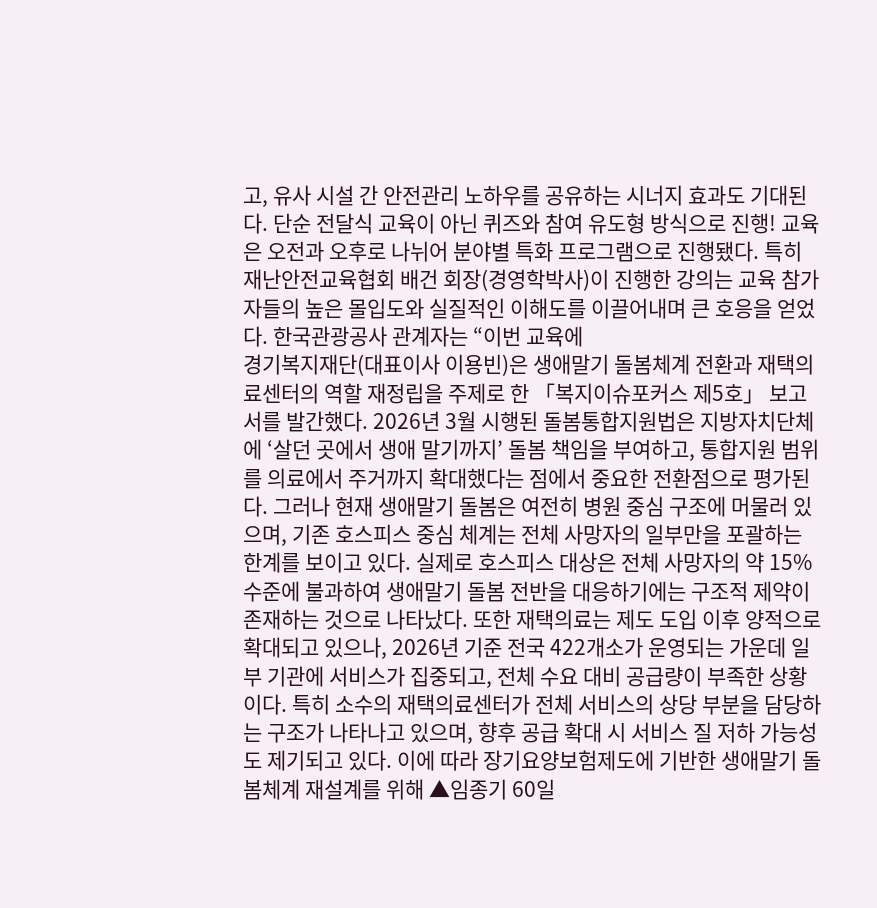고, 유사 시설 간 안전관리 노하우를 공유하는 시너지 효과도 기대된다. 단순 전달식 교육이 아닌 퀴즈와 참여 유도형 방식으로 진행! 교육은 오전과 오후로 나뉘어 분야별 특화 프로그램으로 진행됐다. 특히 재난안전교육협회 배건 회장(경영학박사)이 진행한 강의는 교육 참가자들의 높은 몰입도와 실질적인 이해도를 이끌어내며 큰 호응을 얻었다. 한국관광공사 관계자는 “이번 교육에
경기복지재단(대표이사 이용빈)은 생애말기 돌봄체계 전환과 재택의료센터의 역할 재정립을 주제로 한 「복지이슈포커스 제5호」 보고서를 발간했다. 2026년 3월 시행된 돌봄통합지원법은 지방자치단체에 ‘살던 곳에서 생애 말기까지’ 돌봄 책임을 부여하고, 통합지원 범위를 의료에서 주거까지 확대했다는 점에서 중요한 전환점으로 평가된다. 그러나 현재 생애말기 돌봄은 여전히 병원 중심 구조에 머물러 있으며, 기존 호스피스 중심 체계는 전체 사망자의 일부만을 포괄하는 한계를 보이고 있다. 실제로 호스피스 대상은 전체 사망자의 약 15% 수준에 불과하여 생애말기 돌봄 전반을 대응하기에는 구조적 제약이 존재하는 것으로 나타났다. 또한 재택의료는 제도 도입 이후 양적으로 확대되고 있으나, 2026년 기준 전국 422개소가 운영되는 가운데 일부 기관에 서비스가 집중되고, 전체 수요 대비 공급량이 부족한 상황이다. 특히 소수의 재택의료센터가 전체 서비스의 상당 부분을 담당하는 구조가 나타나고 있으며, 향후 공급 확대 시 서비스 질 저하 가능성도 제기되고 있다. 이에 따라 장기요양보험제도에 기반한 생애말기 돌봄체계 재설계를 위해 ▲임종기 60일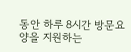동안 하루 8시간 방문요양을 지원하는